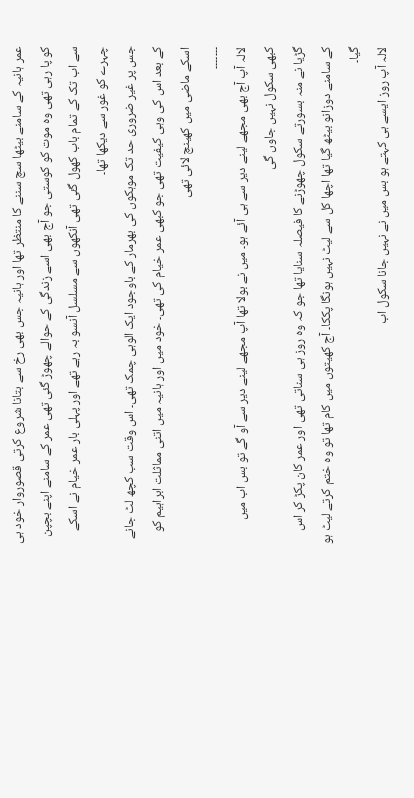عمر ہانیہ کے سامنے بیٹھا سچ سننے کا منتظر تھا اور ہانیہ جس بھی رخ سے بتانا شروع کرتی قصوروار خود ہی کو پا رہی تھی وہ موت کو کوستی جو آج بھی اسے زندگی کے حوالے چھوڑ گئی تھی عمر کے سامنے اپنے بچپن سے اب تک کے تمام باب کھول گئی تھی آنکھوں سے مسلسل آنسو بہ رہے تھے اور پہلی بار عمر خیام نے اسکے چہرے کو غور سے دیکھا تھا۔
جس پر غیر ضروری حد تک موہکوں کی بھرمار کے باوجود ایک الوہی چمک تھی۔ اس وقت سب کچھ لٹ جانے کے بعد اس کی وہی کیفیت تھی جو کبھی عمر خیام کی تھی۔ خود میں اور ہانیہ میں اتنی مماثلت ابراہیم کو اسکے ماضی میں کھینچ لائی تھی
۔۔۔۔۔۔۔
لالہ آپ آج بھی مجھے لینے دیر سے ہی آئے ہو۔ میں نے بولا تھا آپ مجھے لینے دیر سے آو گے تو بس اب میں کبھی سکول نہیں جاوں گی
گڑیا نے منہ بسورتے سکول چھوڑنے کا فیصلہ سنایا تھا جو کہ وہ روز ہی سناتی تھی اور عمر کان پکڑ کر اس کے سامنے دوزانو بیٹھ گیا تھا اچھا کل سے لیٹ نہیں ہونگا پککا۔ آج کھیتوں میں کام تھا تو وہ ختم کرتے لیٹ ہو گیا۔
لالہ آپ روز ایسے ہی کہتے ہو بس میں نے نہیں جانا سکول اب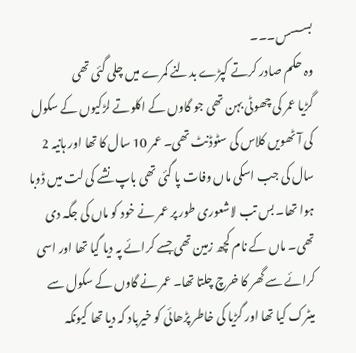بسسسس۔۔۔
وہ حکم صادر کرتے کپڑے بدلنے کمرے میں چلی گئی تھی
گڑیا عمر کی چھوٹی بہن تھی جو گاوں کے اکلوتے لڑکیوں کے سکول کی آٹھویں کلاس کی سٹوڈنٹ تھی۔ عمر 10 سال کا تھا اور ہانیہ 2 سال کی جب اسکی ماں وفات پا گئی تھی باپ نشے کی لت میں ڈوبا ہوا تھا۔ بس تب لاشعوری طور پر عمر نے خود کو ماں کی جگہ دی تھی۔ ماں کے نام کچھ زمین تھی جسے کرائے پہ دیا گیا تھا اور اسی کرائے سے گھر کا خرچ چلتا تھا۔ عمر نے گاوں کے سکول سے میٹرک کیا تھا اور گڑیا کی خاطر پڑھائی کو خیرباد کہ دیا تھا کیونکہ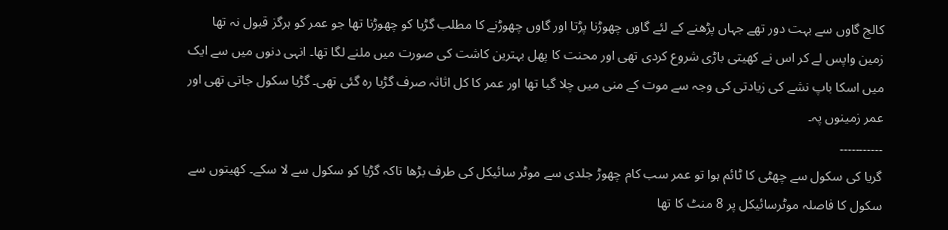کالج گاوں سے بہت دور تھے جہاں پڑھنے کے لئے گاوں چھوڑنا پڑتا اور گاوں چھوڑنے کا مطلب گڑیا کو چھوڑنا تھا جو عمر کو ہرگز قبول نہ تھا
زمین واپس لے کر اس نے کھیتی باڑی شروع کردی تھی اور محنت کا پھل بہترین کاشت کی صورت میں ملنے لگا تھا۔ انہی دنوں میں سے ایک میں اسکا باپ نشے کی زیادتی کی وجہ سے موت کے منی میں چلا گیا تھا اور عمر کا کل اثاثہ صرف گڑیا رہ گئی تھی۔ گڑیا سکول جاتی تھی اور عمر زمینوں پہ۔
۔۔۔۔۔۔۔۔۔۔۔
گریا کی سکول سے چھٹی کا ٹائم ہوا تو عمر سب کام چھوڑ جلدی سے موٹر سائیکل کی طرف بڑھا تاکہ گڑیا کو سکول سے لا سکے۔ کھیتوں سے سکول کا فاصلہ موٹرسائیکل پر 8 منٹ کا تھا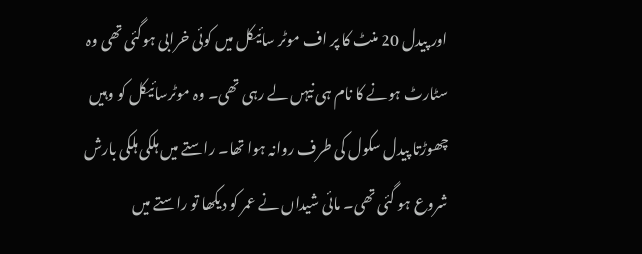اور پیدل 20 منٹ کا پر اف موٹر سائیکل میں کوئی خرابی ہوگئی تھی وہ سٹارٹ ہونے کا نام ہی نیہں لے رہی تھی۔ وہ موٹرسائیکل کو وہیں چھوڑتا پیدل سکول کی طرف روانہ ہوا تھا۔ راستے میں ہلکی ہلکی بارش شروع ہو گئی تھی۔ مائی شیداں نے عمر کو دیکھا تو راستے میں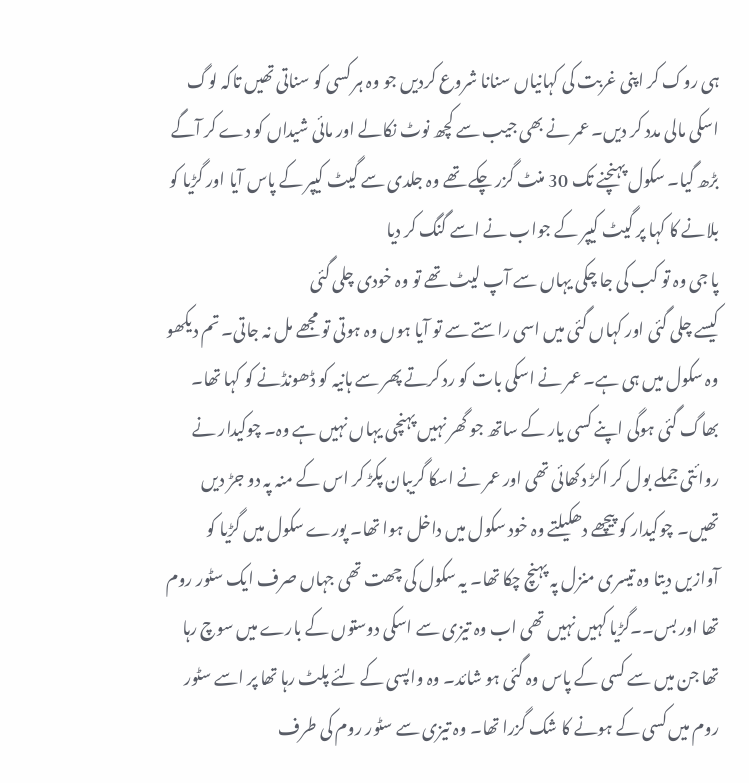ہی روک کر اپنی غربت کی کہانیاں سنانا شروع کردیں جو وہ ہر کسی کو سناتی تھیں تاکہ لوگ اسکی مالی مدد کر دیں۔ عمر نے بھی جیب سے کچھ نوٹ نکالے اور مائی شیداں کو دے کر آگے بڑھ گیا۔ سکول پہنچنے تک 30 منٹ گزر چکے تھے وہ جلدی سے گیٹ کیپر کے پاس آیا اور گڑیا کو بلانے کا کہا پر گیٹ کیپر کے جواب نے اسے گنگ کر دیا
پا جی وہ تو کب کی جا چکی یہاں سے آپ لیٹ تھے تو وہ خودی چلی گئی
کیسے چلی گئی اور کہاں گئی میں اسی راستے سے تو آیا ہوں وہ ہوتی تو مجھے مل نہ جاتی۔ تم دیکھو وہ سکول میں ہی ہے۔ عمر نے اسکی بات کو رد کرتے پھر سے ہانیہ کو ڈھونڈنے کو کہا تھا۔
بھاگ گئی ہوگی اپنے کسی یار کے ساتھ جو گھر نہیں پہنچی یہاں نہیں ہے وہ۔ چوکیدار نے روائتی جملے بول کر اکڑ دکھائی تھی اور عمر نے اسکا گریبان پکڑ کر اس کے منہ پہ دو جڑ دیں تھیں۔ چوکیدار کو پیچھے دھکیلتے وہ خود سکول میں داخل ہوا تھا۔ پورے سکول میں گڑیا کو آوازیں دیتا وہ تیسری منزل پہ پہنچ چکا تھا۔ یہ سکول کی چھت تھی جہاں صرف ایک سٹور روم تھا اور بس۔۔گڑیا کہیں نہیں تھی اب وہ تیزی سے اسکی دوستوں کے بارے میں سوچ رہا تھا جن میں سے کسی کے پاس وہ گئی ہو شائد۔ وہ واپسی کے لئے پلٹ رہا تھا پر اسے سٹور روم میں کسی کے ہونے کا شک گزرا تھا۔ وہ تیزی سے سٹور روم کی طرف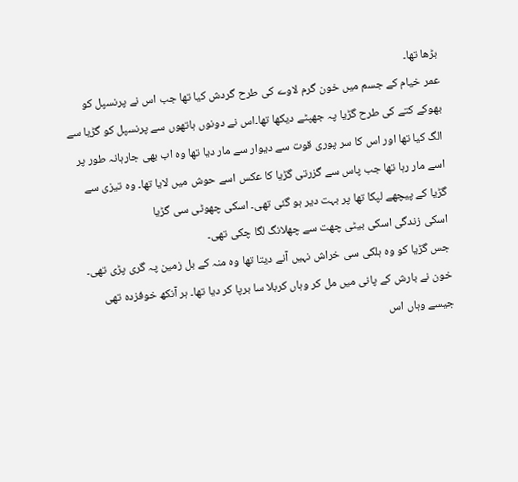بڑھا تھا۔
عمر خیام کے جسم میں خون گرم لاوے کی طرح گردش کیا تھا جب اس نے پرنسپل کو بھوکے کتے کی طرح گڑیا پہ جھپٹے دیکھا تھا۔اس نے دونوں ہاتھوں سے پرنسپل کو گڑیا سے الگ کیا تھا اور اس کا سر پوری قوت سے دیوار سے مار دیا تھا وہ اب بھی جارہانہ طور پر اسے مار رہا تھا جب پاس سے گزرتی گڑیا کا عکس اسے حوش میں لایا تھا۔ وہ تیزی سے گڑیا کے پیچھے لپکا تھا پر بہت دیر ہو گئی تھی۔ اسکی چھوٹی سی گڑیا
اسکی زندگی اسکی بیٹی چھت سے چھلانگ لگا چکی تھی۔
جس گڑیا کو وہ ہلکی سی خراش نہیں آنے دیتا تھا وہ منہ کے بل زمین پہ گری پڑی تھی۔ خون نے بارش کے پانی میں مل کر وہاں کربلا سا برپا کر دیا تھا۔ ہر آنکھ خوفزدہ تھی جیسے وہاں اس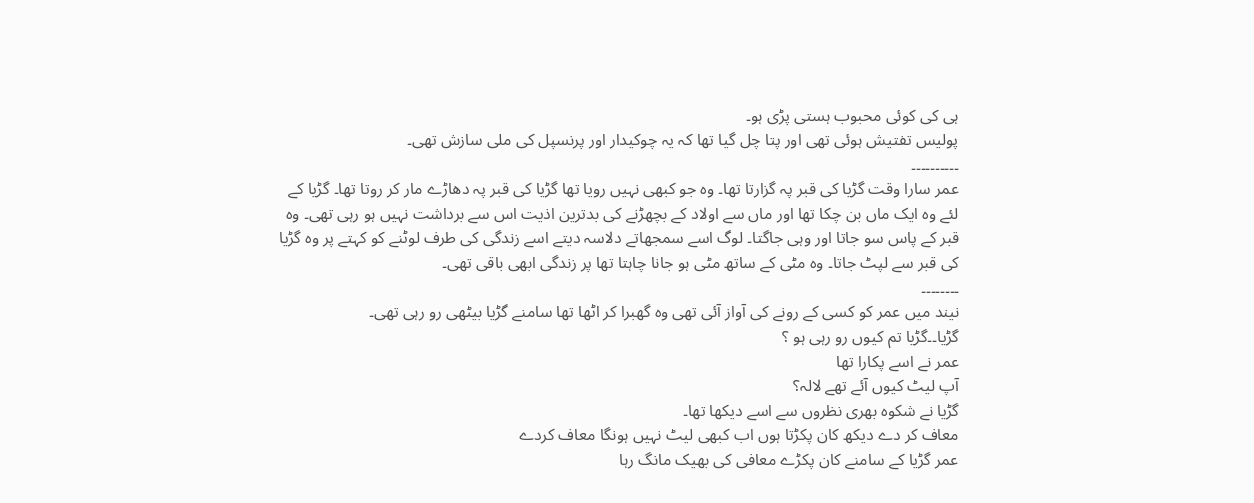ہی کی کوئی محبوب ہستی پڑی ہو۔
پولیس تفتیش ہوئی تھی اور پتا چل گیا تھا کہ یہ چوکیدار اور پرنسپل کی ملی سازش تھی۔
۔۔۔۔۔۔۔۔۔۔
عمر سارا وقت گڑیا کی قبر پہ گزارتا تھا۔ وہ جو کبھی نہیں رویا تھا گڑیا کی قبر پہ دھاڑے مار کر روتا تھا۔ گڑیا کے لئے وہ ایک ماں بن چکا تھا اور ماں سے اولاد کے بچھڑنے کی بدترین اذیت اس سے برداشت نہیں ہو رہی تھی۔ وہ قبر کے پاس سو جاتا اور وہی جاگتا۔ لوگ اسے سمجھاتے دلاسہ دیتے اسے زندگی کی طرف لوٹنے کو کہتے پر وہ گڑیا کی قبر سے لپٹ جاتا۔ وہ مٹی کے ساتھ مٹی ہو جانا چاہتا تھا پر زندگی ابھی باقی تھی۔
۔۔۔۔۔۔۔۔
نیند میں عمر کو کسی کے رونے کی آواز آئی تھی وہ گھبرا کر اٹھا تھا سامنے گڑیا بیٹھی رو رہی تھی۔
گڑیا۔۔گڑیا تم کیوں رو رہی ہو ؟
عمر نے اسے پکارا تھا
آپ لیٹ کیوں آئے تھے لالہ؟
گڑیا نے شکوہ بھری نظروں سے اسے دیکھا تھا۔
معاف کر دے دیکھ کان پکڑتا ہوں اب کبھی لیٹ نہیں ہونگا معاف کردے
عمر گڑیا کے سامنے کان پکڑے معافی کی بھیک مانگ رہا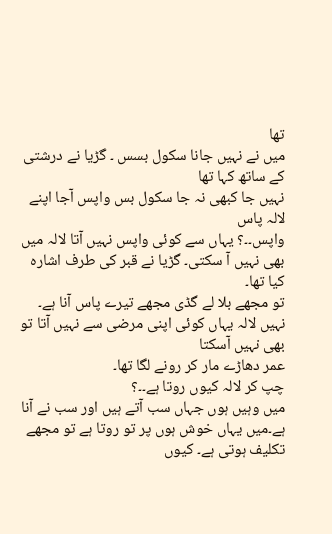تھا
میں نے نہیں جانا سکول بسس ۔ گڑیا نے درشتی کے ساتھ کہا تھا
نہیں جا کبھی نہ جا سکول بس واپس آجا اپنے لالہ پاس
واپس۔۔؟ یہاں سے کوئی واپس نہیں آتا لالہ میں بھی نہیں آ سکتی۔ گڑیا نے قبر کی طرف اشارہ کیا تھا۔
تو مجھے بلا لے گڈی مجھے تیرے پاس آنا ہے۔ نہیں لالہ یہاں کوئی اپنی مرضی سے نہیں آتا تو بھی نہیں آسکتا
عمر دھاڑے مار کر رونے لگا تھا۔
چپ کر لالہ کیوں روتا ہے۔۔؟
میں وہیں ہوں جہاں سب آتے ہیں اور سب نے آنا ہے۔میں یہاں خوش ہوں پر تو روتا ہے تو مجھے تکلیف ہوتی ہے۔ کیوں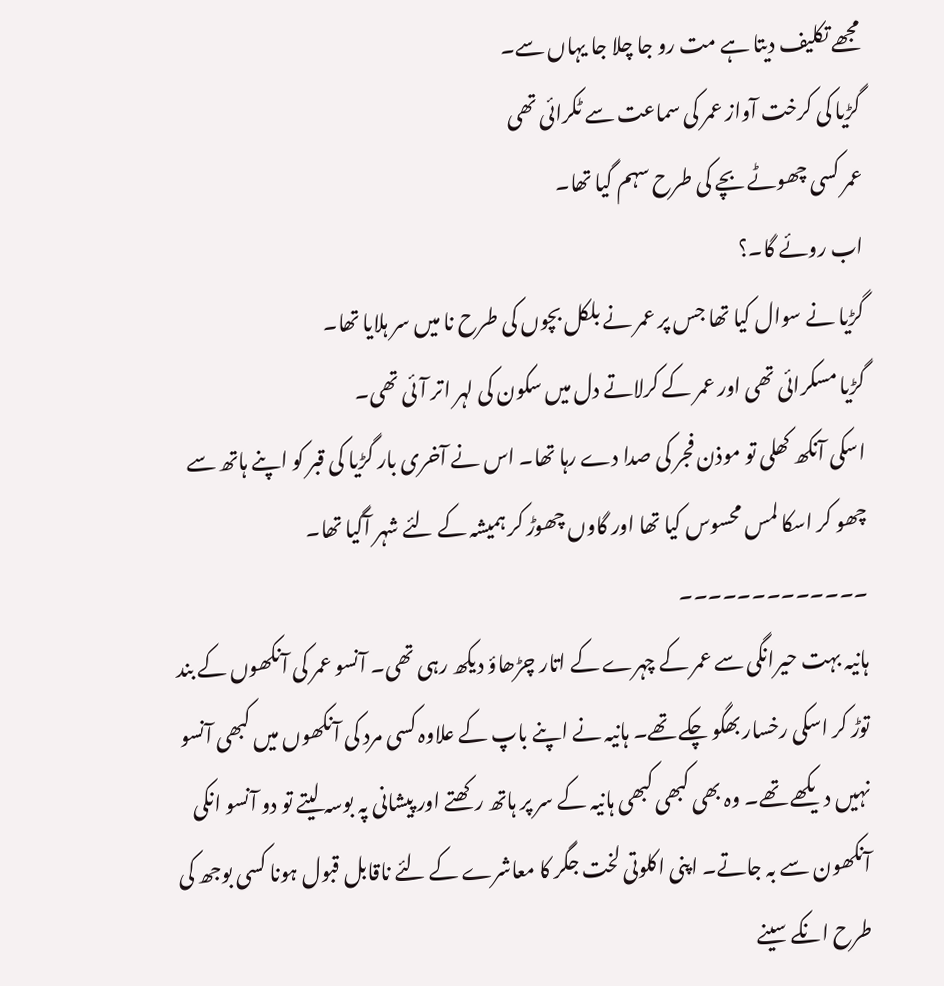مجھے تکلیف دیتا ہے مت رو جا چلا جا یہاں سے۔
گڑیا کی کرخت آواز عمر کی سماعت سے ٹکرائی تھی
عمر کسی چھوٹے بچے کی طرح سہم گیا تھا۔
اب روئے گا۔؟
گڑیا نے سوال کیا تھا جس پر عمر نے بلکل بچوں کی طرح نا میں سر ہلایا تھا۔
گڑیا مسکرائی تھی اور عمر کے کرلاتے دل میں سکون کی لہر اتر آئی تھی۔
اسکی آنکھ کھلی تو موذن فجر کی صدا دے رہا تھا۔ اس نے آخری بار گڑیا کی قبر کو اپنے ہاتھ سے چھو کر اسکا لمس محسوس کیا تھا اور گاوں چھوڑ کر ہمیشہ کے لئے شہر آگیا تھا۔
۔۔۔۔۔۔۔۔۔۔۔۔۔
ہانیہ بہت حیرانگی سے عمر کے چہرے کے اتار چڑھاؤ دیکھ رہی تھی۔ آنسو عمر کی آنکھوں کے بند توڑ کر اسکی رخسار بھگو چکے تھے۔ ہانیہ نے اپنے باپ کے علاوہ کسی مرد کی آنکھوں میں کبھی آنسو نہیں دیکھے تھے۔ وہ بھی کبھی کبھی ہانیہ کے سر پر ہاتھ رکھتے اور پیشانی پہ بوسہ لیتے تو دو آنسو انکی آنکھون سے بہ جاتے۔ اپنی اکلوتی لخت جگر کا معاشرے کے لئے ناقابل قبول ہونا کسی بوجھ کی طرح انکے سینے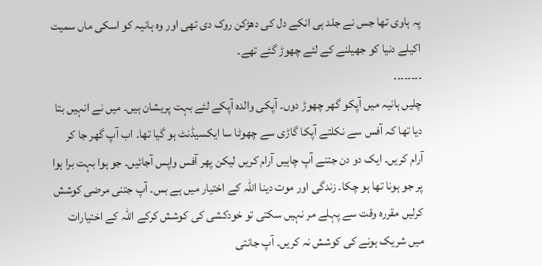پہ ہاوی تھا جس نے جلد ہی انکے دل کی دھڑکن روک دی تھی اور وہ ہانیہ کو اسکی ماں سمیت اکیلے دنیا کو جھیلنے کے لئے چھوڑ گئے تھے۔
۔۔۔۔۔۔۔۔
چلیں ہانیہ میں آپکو گھر چھوڑ دوں۔ آپکی والدہ آپکے لئے بہت پریشان ہیں۔ میں نے انہیں بتا دیا تھا کہ آفس سے نکلتے آپکا گاڑی سے چھوٹا سا ایکسیڈنٹ ہو گیا تھا۔ اب آپ گھر جا کر آرام کریں۔ ایک دو دن جتنے آپ چاہیں آرام کریں لیکن پھر آفس واپس آجائیں۔ جو ہوا بہت برا ہوا پر جو ہونا تھا ہو چکا۔ زندگی اور موت دینا اللہ کے اختیار میں ہے بس۔ آپ جتنی مرضی کوشش کرلیں مقررہ وقت سے پہلے مر نہیں سکتی تو خودکشی کی کوشش کرکے اللہ کے اختیارات میں شریک ہونے کی کوشش نہ کریں۔ آپ جانتی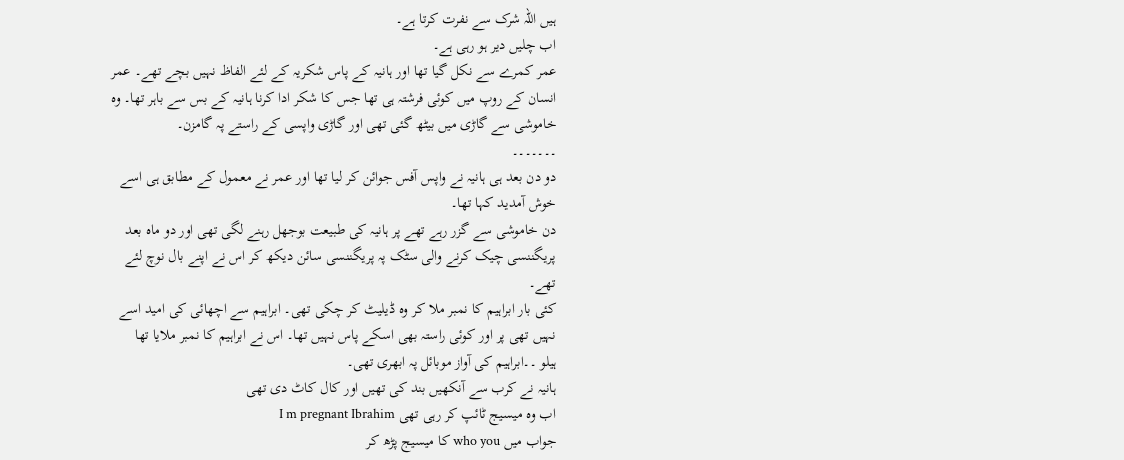ہیں اللہ شرک سے نفرت کرتا ہے۔
اب چلیں دیر ہو رہی ہے۔
عمر کمرے سے نکل گیا تھا اور ہانیہ کے پاس شکریہ کے لئے الفاظ نہیں بچے تھے۔ عمر انسان کے روپ میں کوئی فرشتہ ہی تھا جس کا شکر ادا کرنا ہانیہ کے بس سے باہر تھا۔ وہ خاموشی سے گاڑی میں بیٹھ گئی تھی اور گاڑی واپسی کے راستے پہ گامزن۔
۔۔۔۔۔۔۔
دو دن بعد ہی ہانیہ نے واپس آفس جوائن کر لیا تھا اور عمر نے معمول کے مطابق ہی اسے خوش آمدید کہا تھا۔
دن خاموشی سے گزر رہے تھے پر ہانیہ کی طبیعت بوجھل رہنے لگی تھی اور دو ماہ بعد پریگننسی چیک کرنے والی سٹک پہ پریگننسی سائن دیکھ کر اس نے اپنے بال نوچ لئے تھے۔
کئی بار ابراہیم کا نمبر ملا کر وہ ڈیلیٹ کر چکی تھی۔ ابراہیم سے اچھائی کی امید اسے نہیں تھی پر اور کوئی راستہ بھی اسکے پاس نہیں تھا۔ اس نے ابراہیم کا نمبر ملایا تھا
ہیلو ۔۔ابراہیم کی آواز موبائل پہ ابھری تھی۔
ہانیہ نے کرب سے آنکھیں بند کی تھیں اور کال کاٹ دی تھی
اب وہ میسیج ٹائپ کر رہی تھی I m pregnant Ibrahim
جواب میں who you کا میسیج پڑھ کر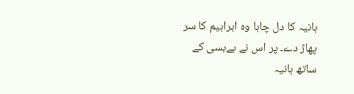ہانیہ کا دل چاہا وہ ابراہیم کا سر پھاڑ دے۔ پر اس نے بےبسی کے ساتھ ہانیہ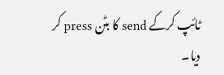ٹائپ کرکے send کا بٹن press کر دیا۔